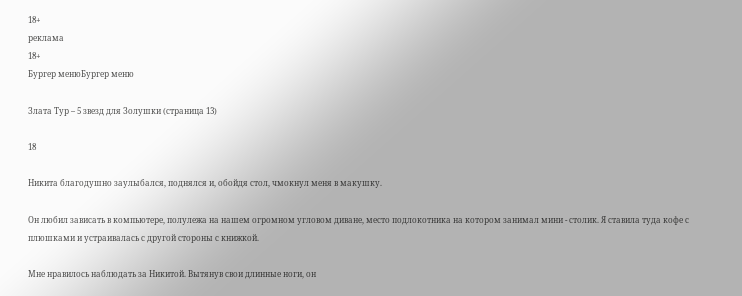18+
реклама
18+
Бургер менюБургер меню

Злата Тур – 5 звезд для Золушки (страница 13)

18

Никита благодушно заулыбался, поднялся и, обойдя стол, чмокнул меня в макушку.

Он любил зависать в компьютере, полулежа на нашем огромном угловом диване, место подлокотника на котором занимал мини - столик. Я ставила туда кофе с плюшками и устраивалась с другой стороны с книжкой.

Мне нравилось наблюдать за Никитой. Вытянув свои длинные ноги, он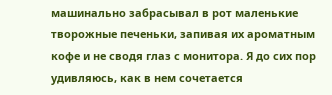машинально забрасывал в рот маленькие творожные печеньки, запивая их ароматным кофе и не сводя глаз с монитора. Я до сих пор удивляюсь, как в нем сочетается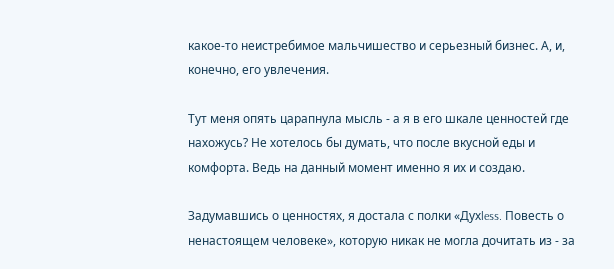какое-то неистребимое мальчишество и серьезный бизнес. А, и, конечно, его увлечения.

Тут меня опять царапнула мысль - а я в его шкале ценностей где нахожусь? Не хотелось бы думать, что после вкусной еды и комфорта. Ведь на данный момент именно я их и создаю.

Задумавшись о ценностях, я достала с полки «Духless. Повесть о ненастоящем человеке», которую никак не могла дочитать из - за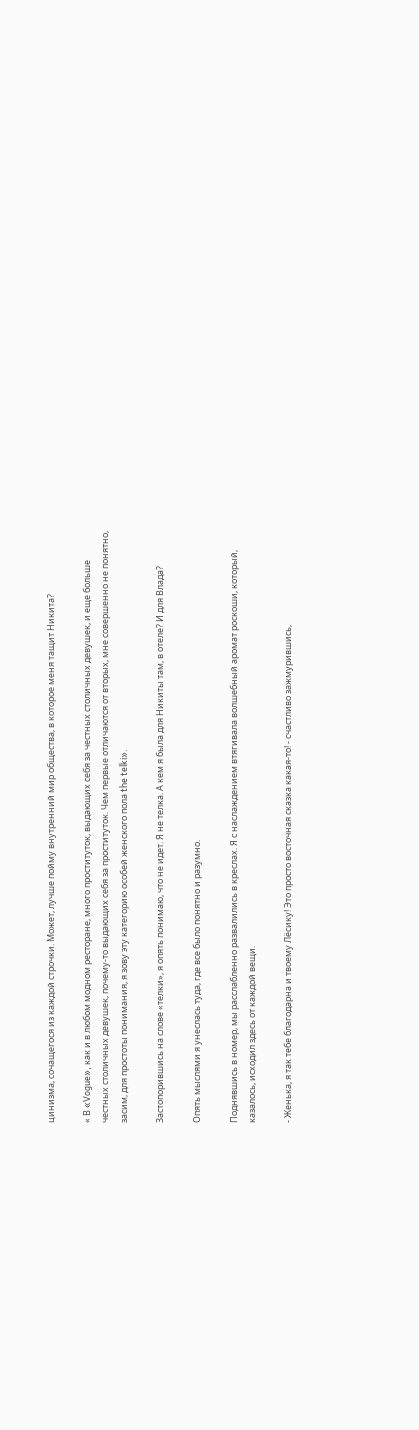цинизма, сочащегося из каждой строчки. Может, лучше пойму внутренний мир общества, в которое меня тащит Никита?

« В «Vogue», как и в любом модном ресторане, много проституток, выдающих себя за честных столичных девушек, и еще больше честных столичных девушек, почему-то выдающих себя за проституток. Чем первые отличаются от вторых, мне совершенно не понятно, засим, для простоты понимания, я зову эту категорию особей женского пола the telki».

Застопорившись на слове «телки», я опять понимаю, что не идет. Я не телка. А кем я была для Никиты там, в отеле? И для Влада?

Опять мыслями я унеслась туда, где все было понятно и разумно.

Поднявшись в номер, мы расслабленно развалились в креслах. Я с наслаждением втягивала волшебный аромат роскоши, который, казалось, исходил здесь от каждой вещи.

- Женька, я так тебе благодарна и твоему Лёсику! Это просто восточная сказка какая-то! - счастливо зажмурившись,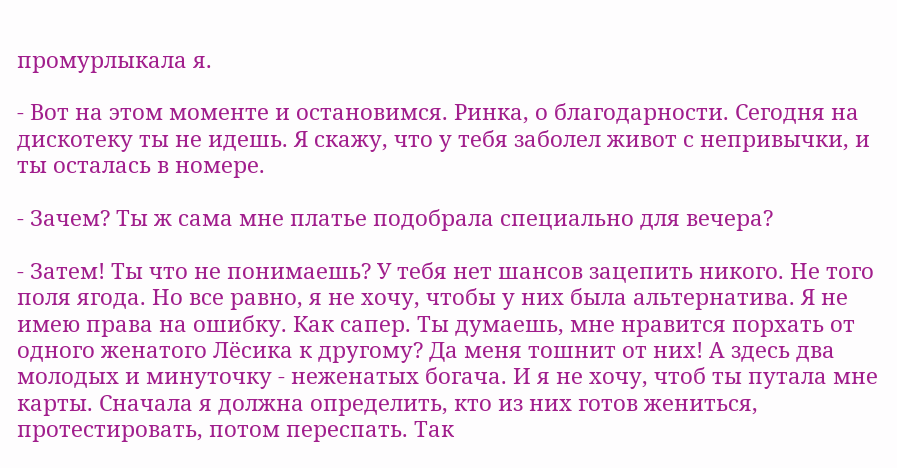промурлыкала я.

- Вот на этом моменте и остановимся. Ринка, о благодарности. Сегодня на дискотеку ты не идешь. Я скажу, что у тебя заболел живот с непривычки, и ты осталась в номере.

- Зачем? Ты ж сама мне платье подобрала специально для вечера?

- Затем! Ты что не понимаешь? У тебя нет шансов зацепить никого. Не того поля ягода. Но все равно, я не хочу, чтобы у них была альтернатива. Я не имею права на ошибку. Как сапер. Ты думаешь, мне нравится порхать от одного женатого Лёсика к другому? Да меня тошнит от них! А здесь два молодых и минуточку - неженатых богача. И я не хочу, чтоб ты путала мне карты. Сначала я должна определить, кто из них готов жениться, протестировать, потом переспать. Так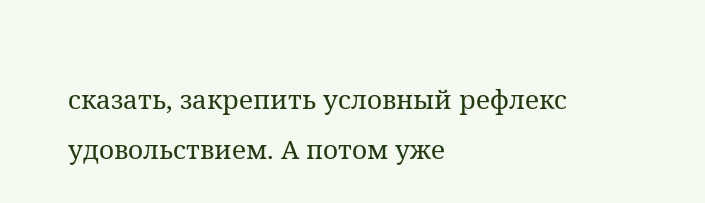сказать, закрепить условный рефлекс удовольствием. А потом уже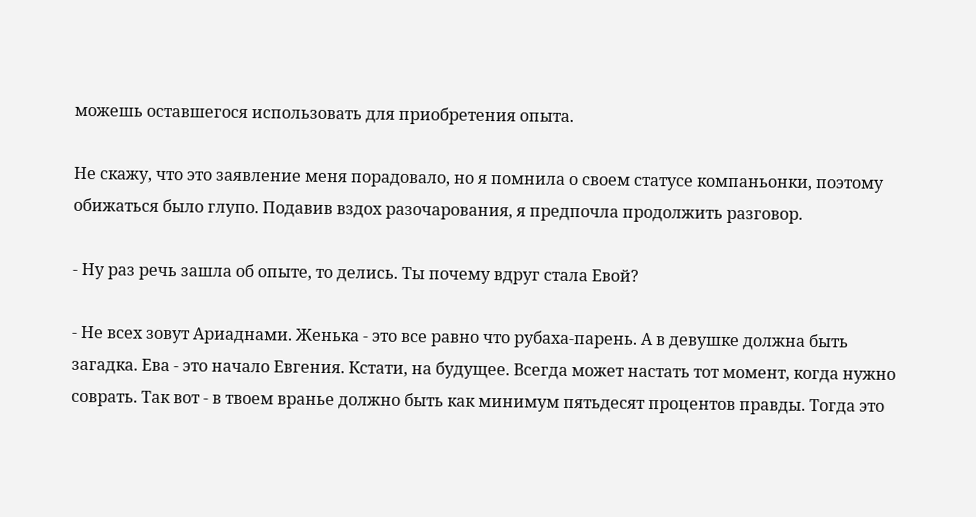можешь оставшегося использовать для приобретения опыта.

Не скажу, что это заявление меня порадовало, но я помнила о своем статусе компаньонки, поэтому обижаться было глупо. Подавив вздох разочарования, я предпочла продолжить разговор.

- Ну раз речь зашла об опыте, то делись. Ты почему вдруг стала Евой?

- Не всех зовут Ариаднами. Женька - это все равно что рубаха-парень. А в девушке должна быть загадка. Ева - это начало Евгения. Кстати, на будущее. Всегда может настать тот момент, когда нужно соврать. Так вот - в твоем вранье должно быть как минимум пятьдесят процентов правды. Тогда это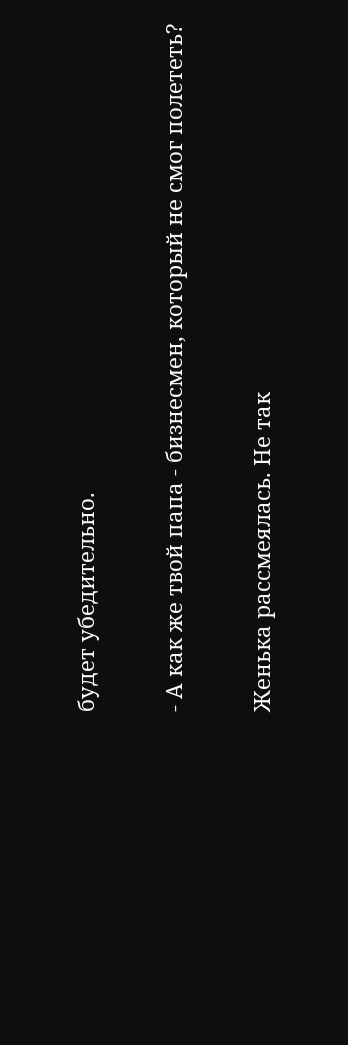будет убедительно.

- А как же твой папа - бизнесмен, который не смог полететь?

Женька рассмеялась. Не так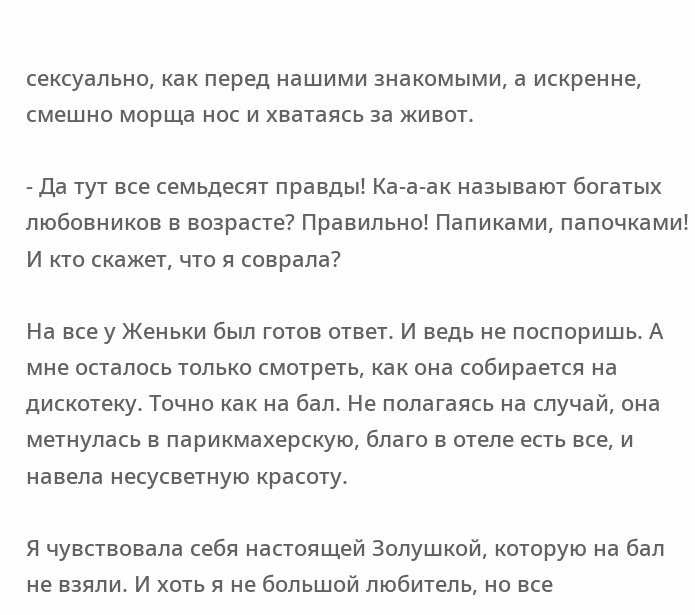сексуально, как перед нашими знакомыми, а искренне, смешно морща нос и хватаясь за живот.

- Да тут все семьдесят правды! Ка-а-ак называют богатых любовников в возрасте? Правильно! Папиками, папочками! И кто скажет, что я соврала?

На все у Женьки был готов ответ. И ведь не поспоришь. А мне осталось только смотреть, как она собирается на дискотеку. Точно как на бал. Не полагаясь на случай, она метнулась в парикмахерскую, благо в отеле есть все, и навела несусветную красоту.

Я чувствовала себя настоящей Золушкой, которую на бал не взяли. И хоть я не большой любитель, но все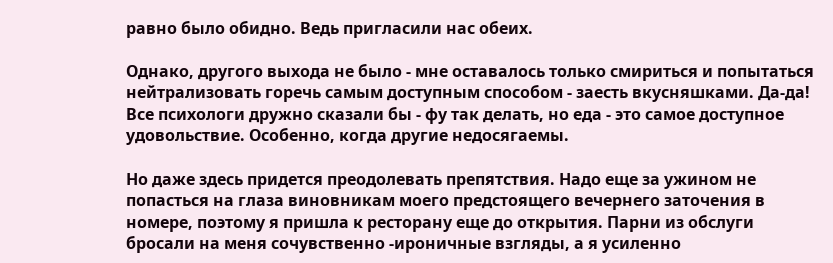равно было обидно. Ведь пригласили нас обеих.

Однако, другого выхода не было - мне оставалось только смириться и попытаться нейтрализовать горечь самым доступным способом - заесть вкусняшками. Да-да! Все психологи дружно сказали бы - фу так делать, но еда - это самое доступное удовольствие. Особенно, когда другие недосягаемы.

Но даже здесь придется преодолевать препятствия. Надо еще за ужином не попасться на глаза виновникам моего предстоящего вечернего заточения в номере, поэтому я пришла к ресторану еще до открытия. Парни из обслуги бросали на меня сочувственно -ироничные взгляды, а я усиленно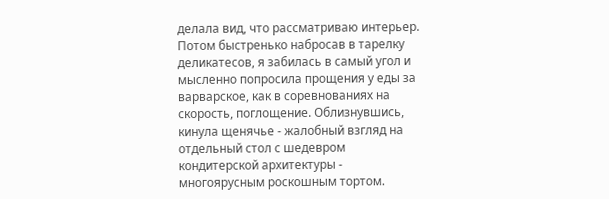делала вид, что рассматриваю интерьер. Потом быстренько набросав в тарелку деликатесов, я забилась в самый угол и мысленно попросила прощения у еды за варварское, как в соревнованиях на скорость, поглощение. Облизнувшись, кинула щенячье - жалобный взгляд на отдельный стол с шедевром кондитерской архитектуры - многоярусным роскошным тортом.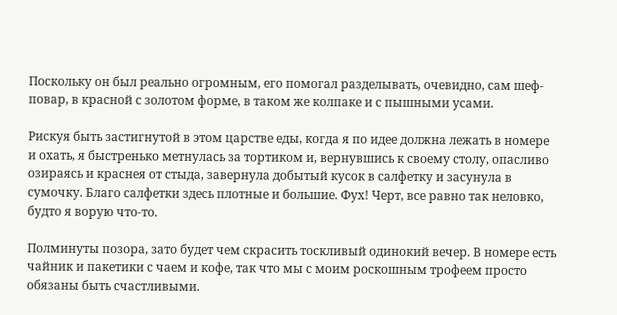Поскольку он был реально огромным, его помогал разделывать, очевидно, сам шеф- повар, в красной с золотом форме, в таком же колпаке и с пышными усами.

Рискуя быть застигнутой в этом царстве еды, когда я по идее должна лежать в номере и охать, я быстренько метнулась за тортиком и, вернувшись к своему столу, опасливо озираясь и краснея от стыда, завернула добытый кусок в салфетку и засунула в сумочку. Благо салфетки здесь плотные и большие. Фух! Черт, все равно так неловко, будто я ворую что-то.

Полминуты позора, зато будет чем скрасить тоскливый одинокий вечер. В номере есть чайник и пакетики с чаем и кофе, так что мы с моим роскошным трофеем просто обязаны быть счастливыми.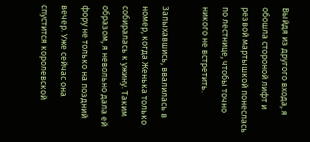Выйдя из другого входа, я обошла стороной лифт и резвой мартышкой понеслась по лестнице, чтобы точно никого не встретить.

Запыхавшись, ввалилась в номер, когда Женька только собиралась к ужину. Таким образом, я невольно дала ей фору не только на поздний вечер. Уже сейчас она спустится королевской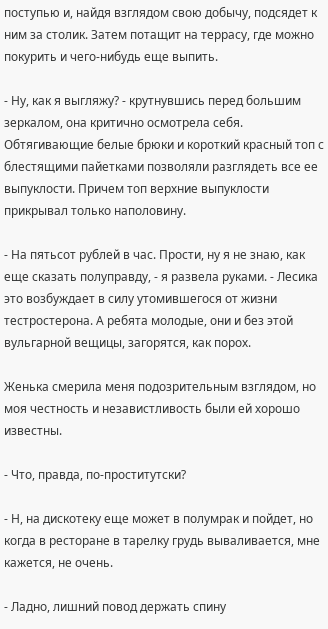поступью и, найдя взглядом свою добычу, подсядет к ним за столик. Затем потащит на террасу, где можно покурить и чего-нибудь еще выпить.

- Ну, как я выгляжу? - крутнувшись перед большим зеркалом, она критично осмотрела себя. Обтягивающие белые брюки и короткий красный топ с блестящими пайетками позволяли разглядеть все ее выпуклости. Причем топ верхние выпуклости прикрывал только наполовину.

- На пятьсот рублей в час. Прости, ну я не знаю, как еще сказать полуправду, - я развела руками. - Лесика это возбуждает в силу утомившегося от жизни тестростерона. А ребята молодые, они и без этой вульгарной вещицы, загорятся, как порох.

Женька смерила меня подозрительным взглядом, но моя честность и независтливость были ей хорошо известны.

- Что, правда, по-проститутски?

- Н, на дискотеку еще может в полумрак и пойдет, но когда в ресторане в тарелку грудь вываливается, мне кажется, не очень.

- Ладно, лишний повод держать спину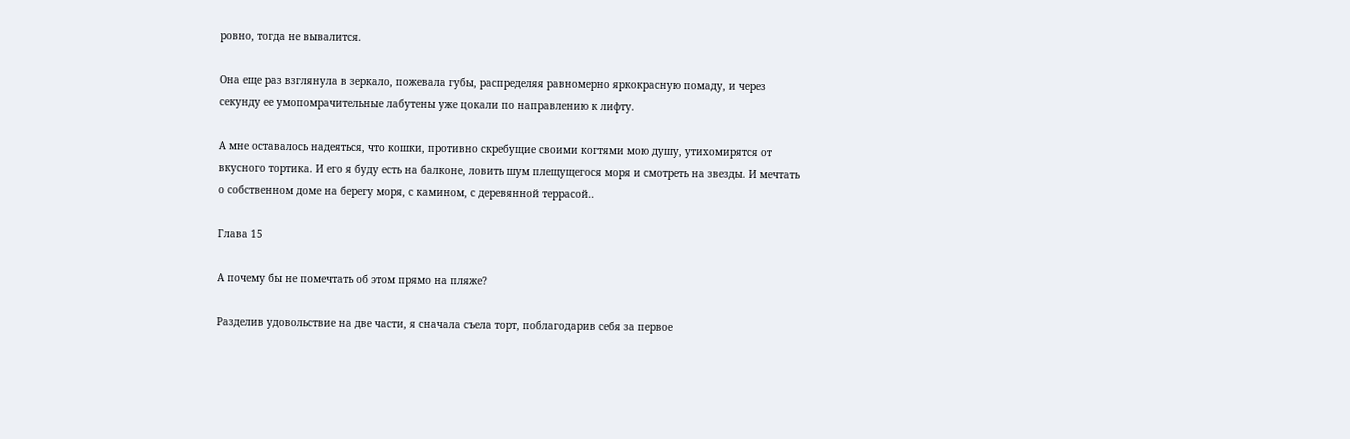ровно, тогда не вывалится.

Она еще раз взглянула в зеркало, пожевала губы, распределяя равномерно яркокрасную помаду, и через секунду ее умопомрачительные лабутены уже цокали по направлению к лифту.

А мне оставалось надеяться, что кошки, противно скребущие своими когтями мою душу, утихомирятся от вкусного тортика. И его я буду есть на балконе, ловить шум плещущегося моря и смотреть на звезды. И мечтать о собственном доме на берегу моря, с камином, с деревянной террасой..

Глава 15

А почему бы не помечтать об этом прямо на пляже?

Разделив удовольствие на две части, я сначала съела торт, поблагодарив себя за первое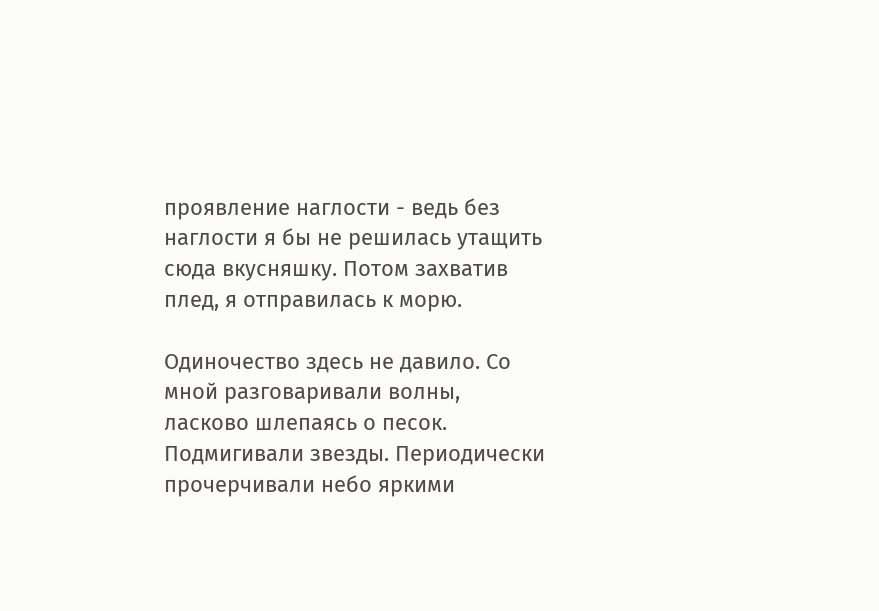проявление наглости - ведь без наглости я бы не решилась утащить сюда вкусняшку. Потом захватив плед, я отправилась к морю.

Одиночество здесь не давило. Со мной разговаривали волны, ласково шлепаясь о песок. Подмигивали звезды. Периодически прочерчивали небо яркими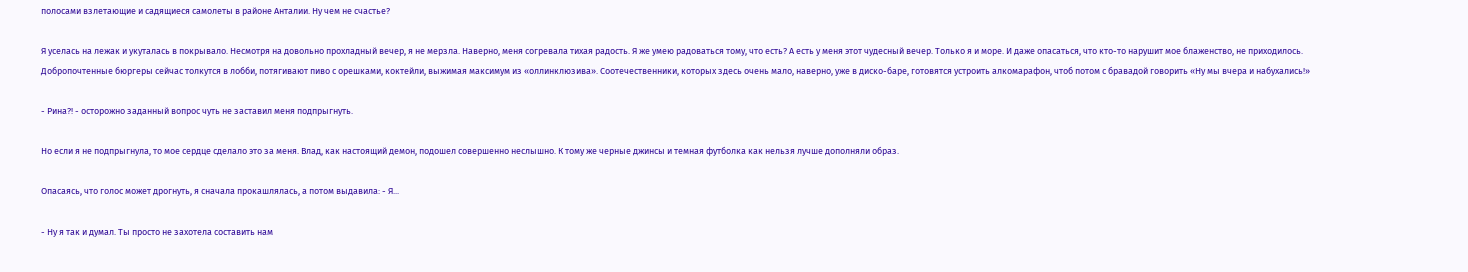полосами взлетающие и садящиеся самолеты в районе Анталии. Ну чем не счастье?

Я уселась на лежак и укуталась в покрывало. Несмотря на довольно прохладный вечер, я не мерзла. Наверно, меня согревала тихая радость. Я же умею радоваться тому, что есть? А есть у меня этот чудесный вечер. Только я и море. И даже опасаться, что кто-то нарушит мое блаженство, не приходилось. Добропочтенные бюргеры сейчас толкутся в лобби, потягивают пиво с орешками, коктейли, выжимая максимум из «оллинклюзива». Соотечественники, которых здесь очень мало, наверно, уже в диско-баре, готовятся устроить алкомарафон, чтоб потом с бравадой говорить «Ну мы вчера и набухались!»

- Рина?! - осторожно заданный вопрос чуть не заставил меня подпрыгнуть.

Но если я не подпрыгнула, то мое сердце сделало это за меня. Влад, как настоящий демон, подошел совершенно неслышно. К тому же черные джинсы и темная футболка как нельзя лучше дополняли образ.

Опасаясь, что голос может дрогнуть, я сначала прокашлялась, а потом выдавила: - Я...

- Ну я так и думал. Ты просто не захотела составить нам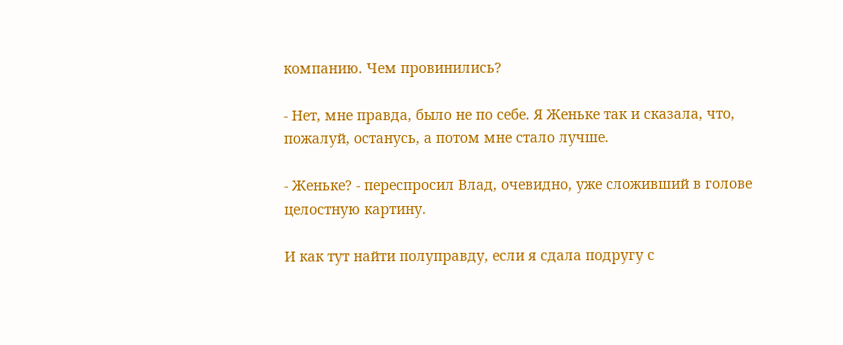компанию. Чем провинились?

- Нет, мне правда, было не по себе. Я Женьке так и сказала, что, пожалуй, останусь, а потом мне стало лучше.

- Женьке? - переспросил Влад, очевидно, уже сложивший в голове целостную картину.

И как тут найти полуправду, если я сдала подругу с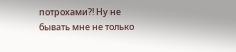потрохами?! Ну не бывать мне не только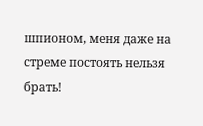шпионом, меня даже на стреме постоять нельзя брать!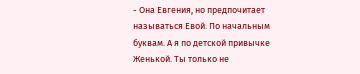- Она Евгения, но предпочитает называться Евой. По начальным буквам. А я по детской привычке Женькой. Ты только не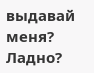выдавай меня? Ладно?